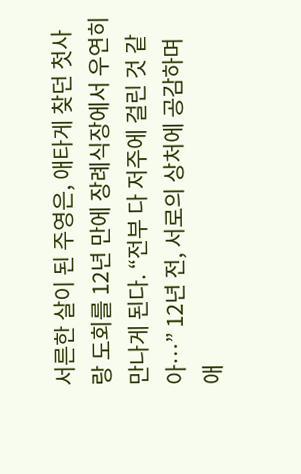서른한 살이 된 주영은, 애타게 찾던 첫사랑 도회를 12년 만에 장례식장에서 우연히 만나게 된다. “전부 다 저주에 걸린 것 같아…” 12년 전, 서로의 상처에 공감하며 애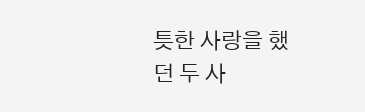틋한 사랑을 했던 두 사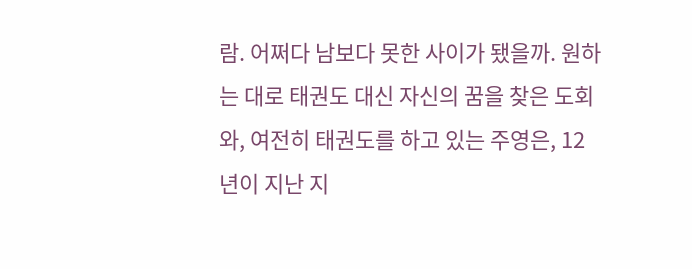람. 어쩌다 남보다 못한 사이가 됐을까. 원하는 대로 태권도 대신 자신의 꿈을 찾은 도회와, 여전히 태권도를 하고 있는 주영은, 12년이 지난 지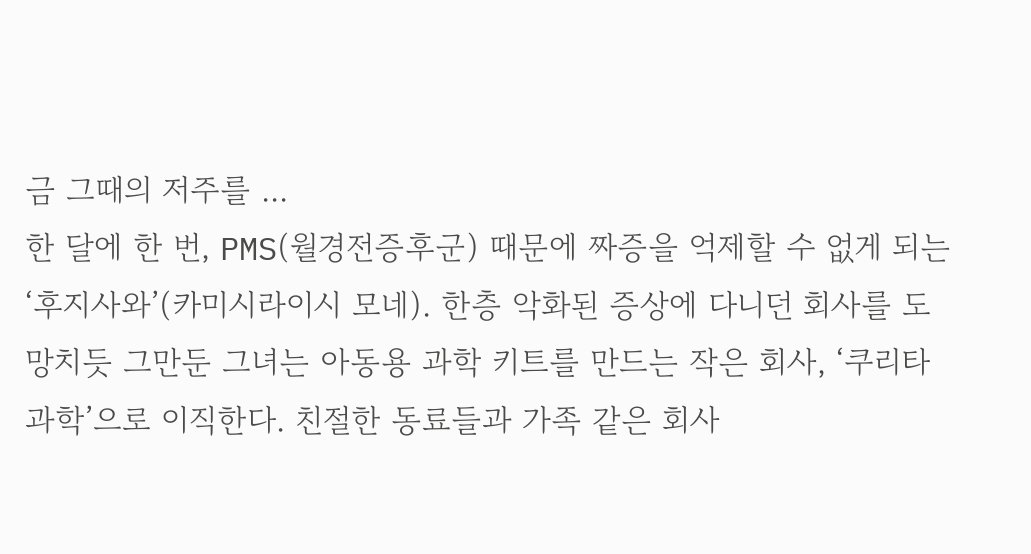금 그때의 저주를 ...
한 달에 한 번, PMS(월경전증후군) 때문에 짜증을 억제할 수 없게 되는 ‘후지사와’(카미시라이시 모네). 한층 악화된 증상에 다니던 회사를 도망치듯 그만둔 그녀는 아동용 과학 키트를 만드는 작은 회사, ‘쿠리타 과학’으로 이직한다. 친절한 동료들과 가족 같은 회사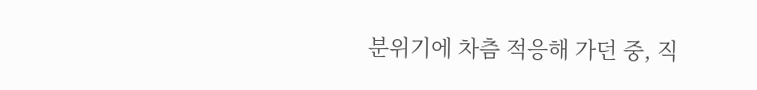분위기에 차츰 적응해 가던 중, 직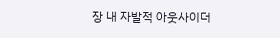장 내 자발적 아웃사이더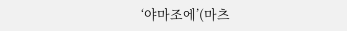‘야마조에’(마츠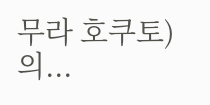무라 호쿠토)의...